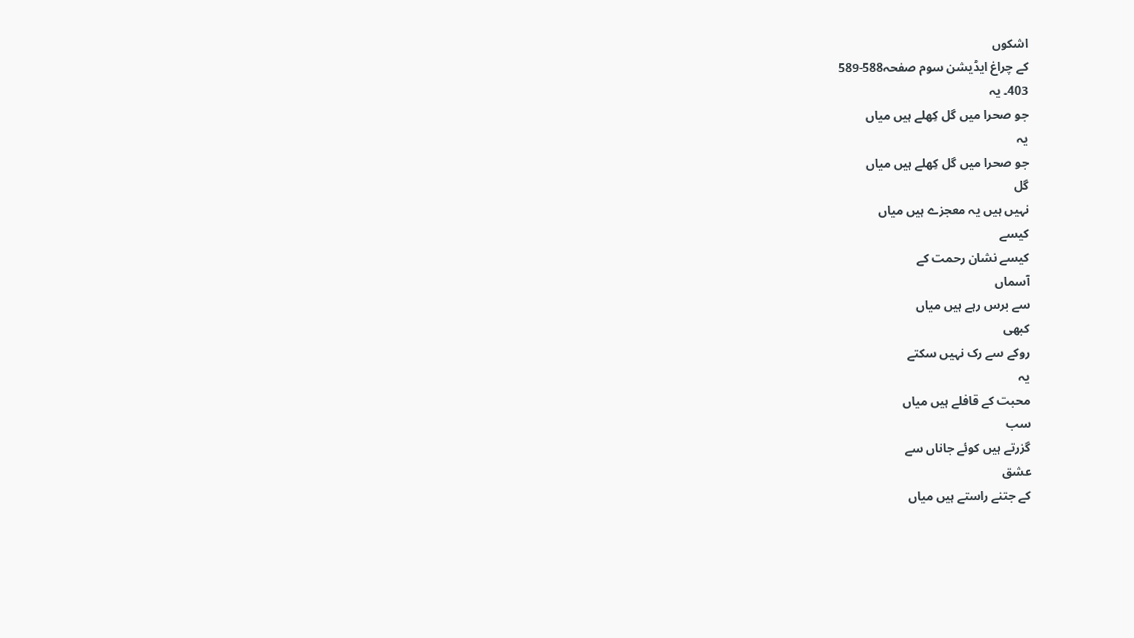اشکوں
کے چراغ ایڈیشن سوم صفحہ588-589
403۔ یہ
جو صحرا میں گل کِھلے ہیں میاں
یہ
جو صحرا میں گل کِھلے ہیں میاں
گل
نہیں ہیں یہ معجزے ہیں میاں
کیسے
کیسے نشان رحمت کے
آسماں
سے برس رہے ہیں میاں
کبھی
روکے سے رک نہیں سکتے
یہ
محبت کے قافلے ہیں میاں
سب
گزرتے ہیں کوئے جاناں سے
عشق
کے جتنے راستے ہیں میاں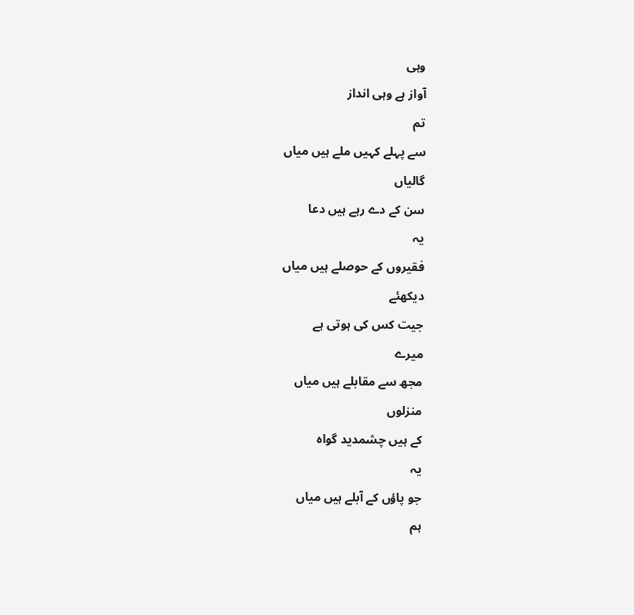وہی
آواز ہے وہی انداز
تم
سے پہلے کہیں ملے ہیں میاں
گالیاں
سن کے دے رہے ہیں دعا
یہ
فقیروں کے حوصلے ہیں میاں
دیکھئے
جیت کس کی ہوتی ہے
میرے
مجھ سے مقابلے ہیں میاں
منزلوں
کے ہیں چشمدید گواہ
یہ
جو پاؤں کے آبلے ہیں میاں
ہم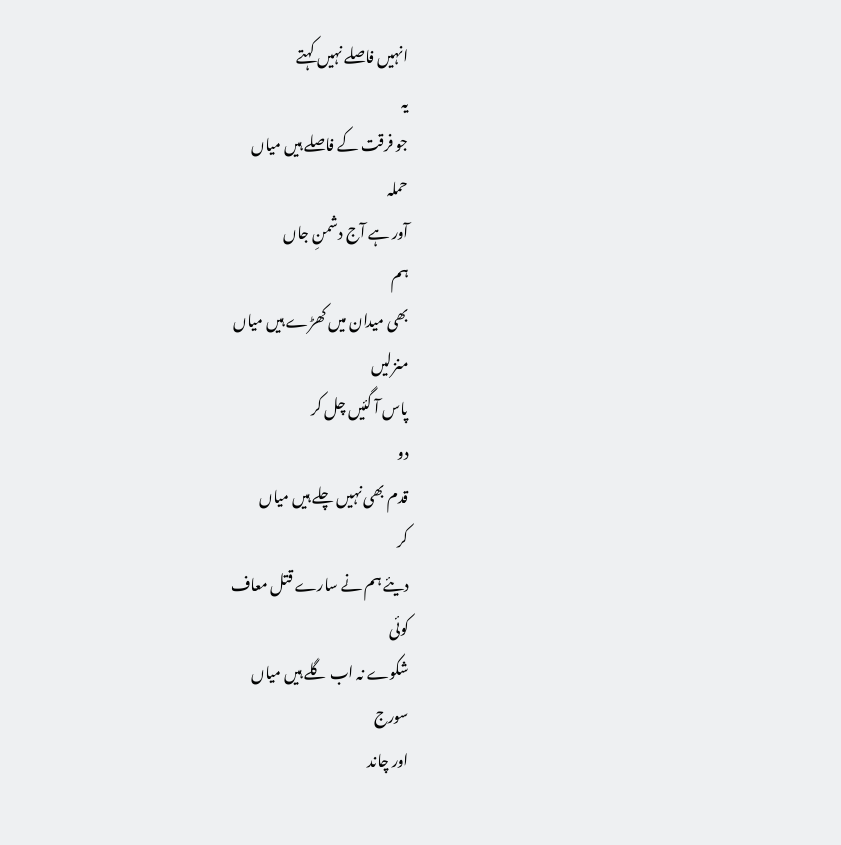انہیں فاصلے نہیں کہتے
یہ
جو فرقت کے فاصلے ہیں میاں
حملہ
آور ہے آج دشمنِ جاں
ہم
بھی میدان میں کھڑے ہیں میاں
منزلیں
پاس آ گئیں چل کر
دو
قدم بھی نہیں چلے ہیں میاں
کر
دیئے ہم نے سارے قتل معاف
کوئی
شکوے نہ اب گلے ہیں میاں
سورج
اور چاند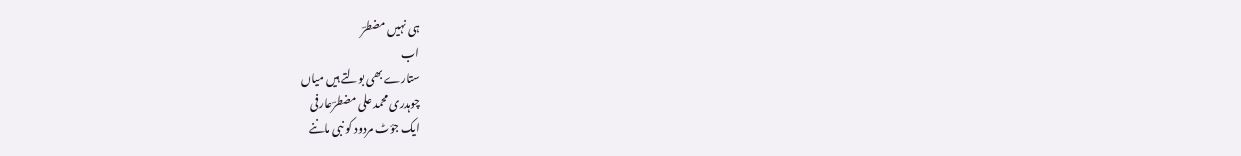ہی نہیں مضطرؔ
اب
ستارے بھی بولتے ہیں میاں
چوہدری محمد علی مضطرؔعارفی
ایک جؤٹ مردود کو نبی ماننے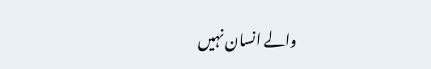والے انسان نہیں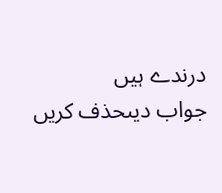درندے ہیں
جواب دیںحذف کریں